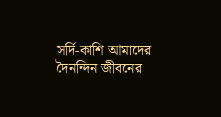সর্দি-কাশি আমাদের দৈনন্দিন জীবনের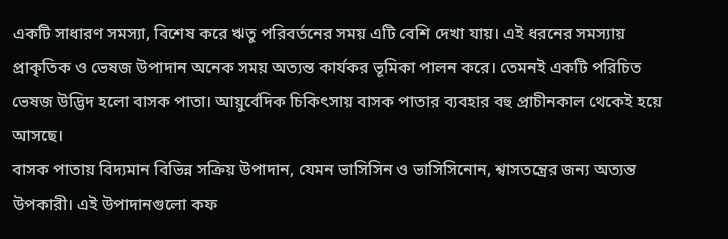একটি সাধারণ সমস্যা, বিশেষ করে ঋতু পরিবর্তনের সময় এটি বেশি দেখা যায়। এই ধরনের সমস্যায় প্রাকৃতিক ও ভেষজ উপাদান অনেক সময় অত্যন্ত কার্যকর ভূমিকা পালন করে। তেমনই একটি পরিচিত ভেষজ উদ্ভিদ হলো বাসক পাতা। আয়ুর্বেদিক চিকিৎসায় বাসক পাতার ব্যবহার বহু প্রাচীনকাল থেকেই হয়ে আসছে।
বাসক পাতায় বিদ্যমান বিভিন্ন সক্রিয় উপাদান, যেমন ভাসিসিন ও ভাসিসিনোন, শ্বাসতন্ত্রের জন্য অত্যন্ত উপকারী। এই উপাদানগুলো কফ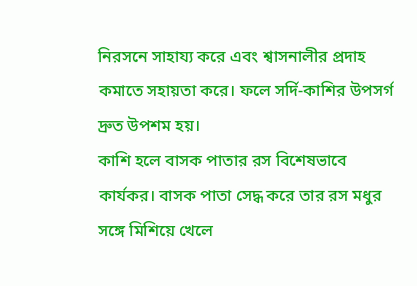নিরসনে সাহায্য করে এবং শ্বাসনালীর প্রদাহ কমাতে সহায়তা করে। ফলে সর্দি-কাশির উপসর্গ দ্রুত উপশম হয়।
কাশি হলে বাসক পাতার রস বিশেষভাবে কার্যকর। বাসক পাতা সেদ্ধ করে তার রস মধুর সঙ্গে মিশিয়ে খেলে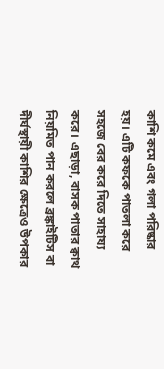কাশি কমে এবং গলা পরিষ্কার হয়। এটি কফকে পাতলা করে সহজে বের করে দিতে সাহায্য করে। এছাড়া, বাসক পাতার ক্বাথ নিয়মিত পান করলে ব্রঙ্কাইটিস বা দীর্ঘস্থায়ী কাশির ক্ষেত্রেও উপকার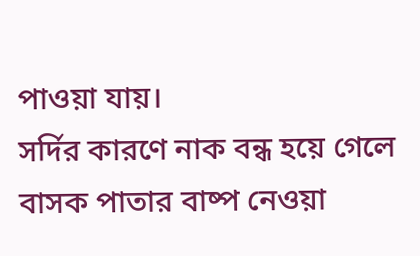পাওয়া যায়।
সর্দির কারণে নাক বন্ধ হয়ে গেলে বাসক পাতার বাষ্প নেওয়া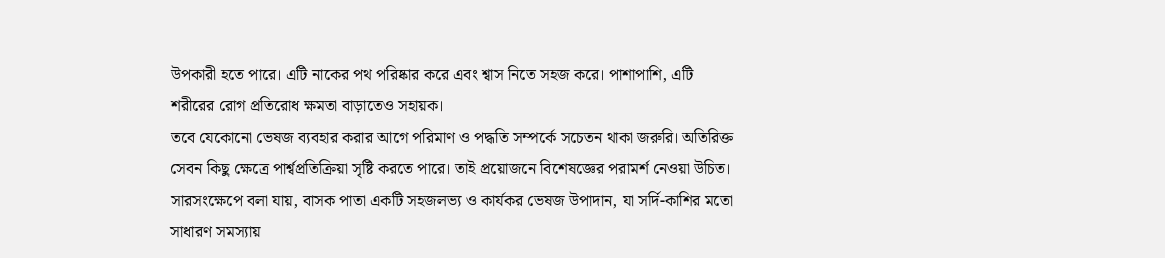উপকারী হতে পারে। এটি নাকের পথ পরিষ্কার করে এবং শ্বাস নিতে সহজ করে। পাশাপাশি, এটি শরীরের রোগ প্রতিরোধ ক্ষমতা বাড়াতেও সহায়ক।
তবে যেকোনো ভেষজ ব্যবহার করার আগে পরিমাণ ও পদ্ধতি সম্পর্কে সচেতন থাকা জরুরি। অতিরিক্ত সেবন কিছু ক্ষেত্রে পার্শ্বপ্রতিক্রিয়া সৃষ্টি করতে পারে। তাই প্রয়োজনে বিশেষজ্ঞের পরামর্শ নেওয়া উচিত।
সারসংক্ষেপে বলা যায়, বাসক পাতা একটি সহজলভ্য ও কার্যকর ভেষজ উপাদান, যা সর্দি-কাশির মতো সাধারণ সমস্যায়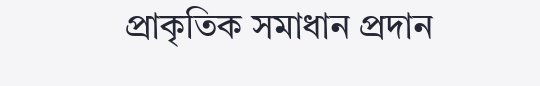প্রাকৃতিক সমাধান প্রদান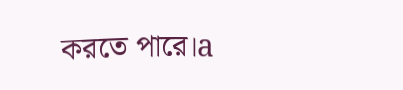করতে পারে।a